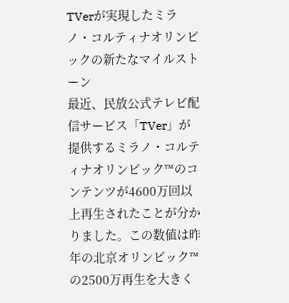TVerが実現したミラノ・コルティナオリンピックの新たなマイルストーン
最近、民放公式テレビ配信サービス「TVer」が提供するミラノ・コルティナオリンピック™のコンテンツが4600万回以上再生されたことが分かりました。この数値は昨年の北京オリンピック™の2500万再生を大きく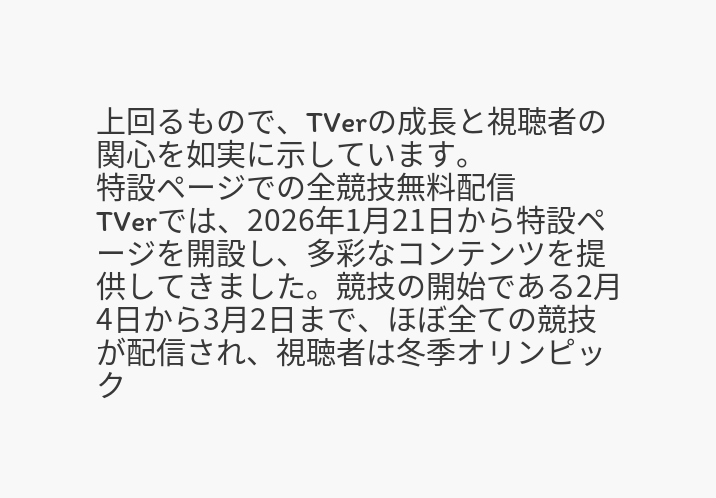上回るもので、TVerの成長と視聴者の関心を如実に示しています。
特設ページでの全競技無料配信
TVerでは、2026年1月21日から特設ページを開設し、多彩なコンテンツを提供してきました。競技の開始である2月4日から3月2日まで、ほぼ全ての競技が配信され、視聴者は冬季オリンピック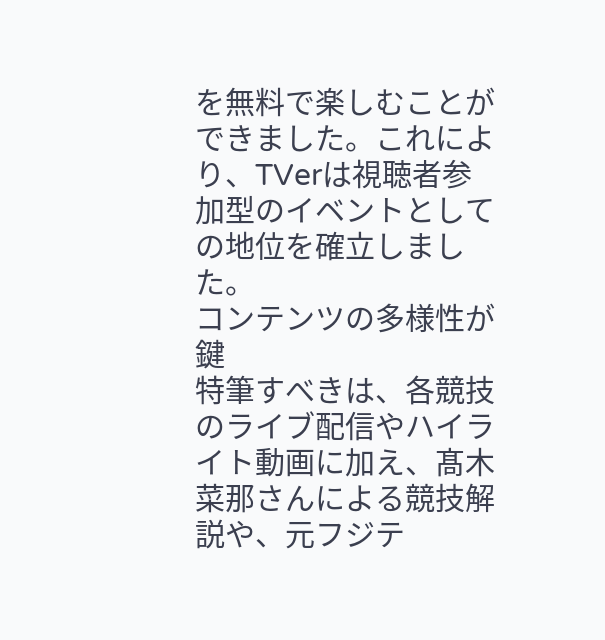を無料で楽しむことができました。これにより、TVerは視聴者参加型のイベントとしての地位を確立しました。
コンテンツの多様性が鍵
特筆すべきは、各競技のライブ配信やハイライト動画に加え、髙木菜那さんによる競技解説や、元フジテ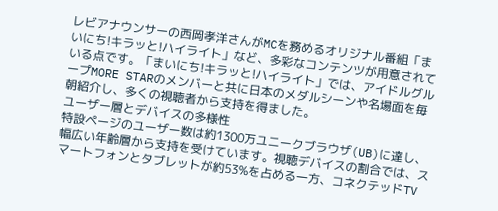レビアナウンサーの西岡孝洋さんがMCを務めるオリジナル番組「まいにち!キラッと!ハイライト」など、多彩なコンテンツが用意されている点です。「まいにち!キラッと!ハイライト」では、アイドルグループMORE STARのメンバーと共に日本のメダルシーンや名場面を毎朝紹介し、多くの視聴者から支持を得ました。
ユーザー層とデバイスの多様性
特設ページのユーザー数は約1300万ユニークブラウザ(UB)に達し、幅広い年齢層から支持を受けています。視聴デバイスの割合では、スマートフォンとタブレットが約53%を占める一方、コネクテッドTV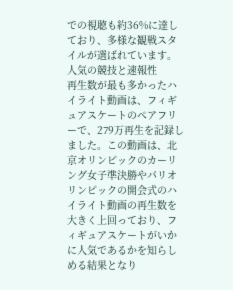での視聴も約36%に達しており、多様な観戦スタイルが選ばれています。
人気の競技と速報性
再生数が最も多かったハイライト動画は、フィギュアスケートのペアフリーで、279万再生を記録しました。この動画は、北京オリンピックのカーリング女子準決勝やパリオリンピックの開会式のハイライト動画の再生数を大きく上回っており、フィギュアスケートがいかに人気であるかを知らしめる結果となり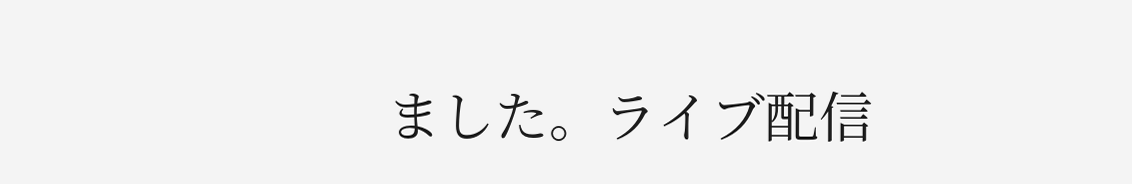ました。ライブ配信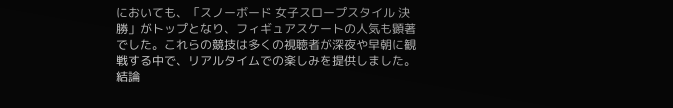においても、「スノーボード 女子スロープスタイル 決勝」がトップとなり、フィギュアスケートの人気も顕著でした。これらの競技は多くの視聴者が深夜や早朝に観戦する中で、リアルタイムでの楽しみを提供しました。
結論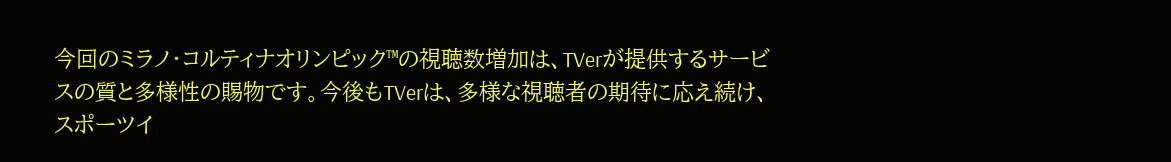今回のミラノ・コルティナオリンピック™の視聴数増加は、TVerが提供するサービスの質と多様性の賜物です。今後もTVerは、多様な視聴者の期待に応え続け、スポーツイ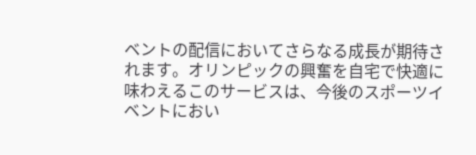ベントの配信においてさらなる成長が期待されます。オリンピックの興奮を自宅で快適に味わえるこのサービスは、今後のスポーツイベントにおい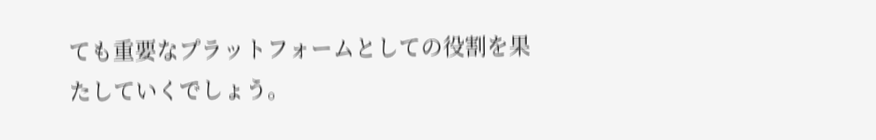ても重要なプラットフォームとしての役割を果たしていくでしょう。